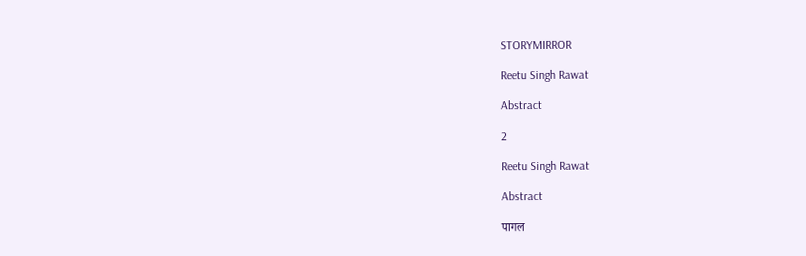STORYMIRROR

Reetu Singh Rawat

Abstract

2

Reetu Singh Rawat

Abstract

पागल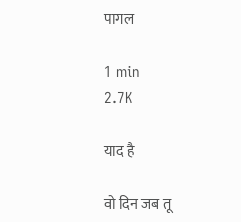पागल

1 min
2.7K

याद है

वो दिन जब तू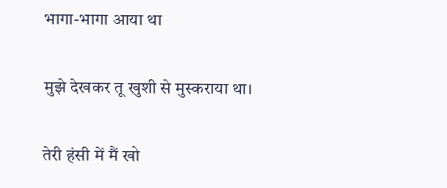भागा-भागा आया था

मुझे देखकर तू खुशी से मुस्कराया था।

तेरी हंसी में मैं खो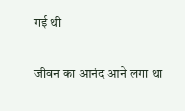गई थी

जीवन का आनंद आने लगा था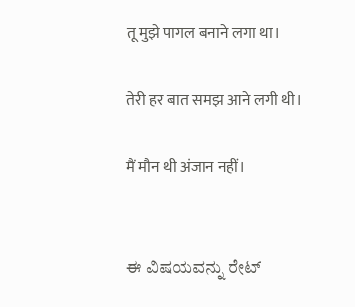तू मुझे पागल बनाने लगा था।

तेरी हर बात समझ आने लगी थी।

मैं मौन थी अंजान नहीं।


ಈ ವಿಷಯವನ್ನು ರೇಟ್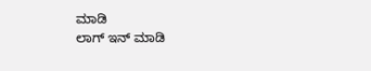ಮಾಡಿ
ಲಾಗ್ ಇನ್ ಮಾಡಿ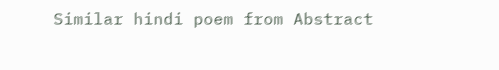Similar hindi poem from Abstract